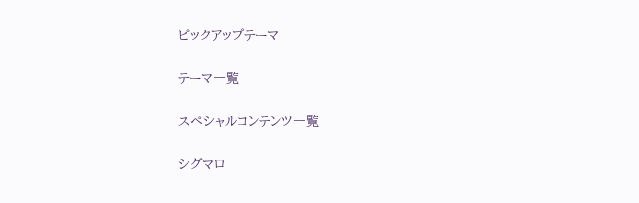ピックアップテーマ

テーマ一覧

スペシャルコンテンツ一覧

シグマロ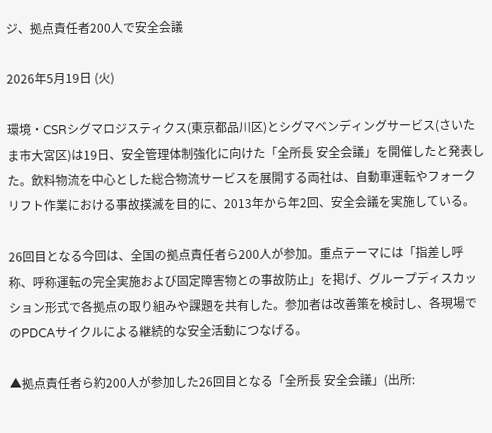ジ、拠点責任者200人で安全会議

2026年5月19日 (火)

環境・CSRシグマロジスティクス(東京都品川区)とシグマベンディングサービス(さいたま市大宮区)は19日、安全管理体制強化に向けた「全所長 安全会議」を開催したと発表した。飲料物流を中心とした総合物流サービスを展開する両社は、自動車運転やフォークリフト作業における事故撲滅を目的に、2013年から年2回、安全会議を実施している。

26回目となる今回は、全国の拠点責任者ら200人が参加。重点テーマには「指差し呼称、呼称運転の完全実施および固定障害物との事故防止」を掲げ、グループディスカッション形式で各拠点の取り組みや課題を共有した。参加者は改善策を検討し、各現場でのPDCAサイクルによる継続的な安全活動につなげる。

▲拠点責任者ら約200人が参加した26回目となる「全所長 安全会議」(出所: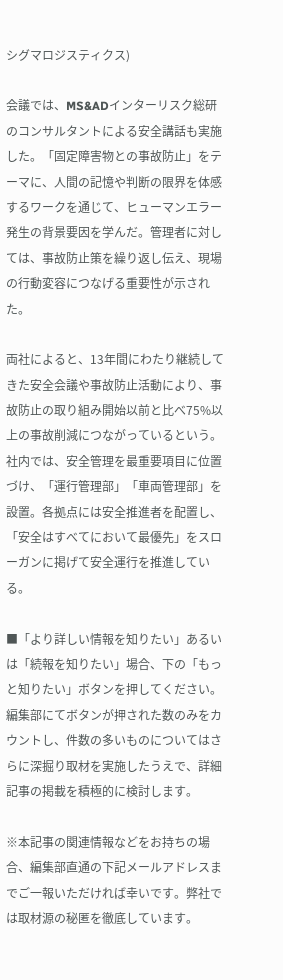シグマロジスティクス)

会議では、MS&ADインターリスク総研のコンサルタントによる安全講話も実施した。「固定障害物との事故防止」をテーマに、人間の記憶や判断の限界を体感するワークを通じて、ヒューマンエラー発生の背景要因を学んだ。管理者に対しては、事故防止策を繰り返し伝え、現場の行動変容につなげる重要性が示された。

両社によると、13年間にわたり継続してきた安全会議や事故防止活動により、事故防止の取り組み開始以前と比べ75%以上の事故削減につながっているという。社内では、安全管理を最重要項目に位置づけ、「運行管理部」「車両管理部」を設置。各拠点には安全推進者を配置し、「安全はすべてにおいて最優先」をスローガンに掲げて安全運行を推進している。

■「より詳しい情報を知りたい」あるいは「続報を知りたい」場合、下の「もっと知りたい」ボタンを押してください。編集部にてボタンが押された数のみをカウントし、件数の多いものについてはさらに深掘り取材を実施したうえで、詳細記事の掲載を積極的に検討します。

※本記事の関連情報などをお持ちの場合、編集部直通の下記メールアドレスまでご一報いただければ幸いです。弊社では取材源の秘匿を徹底しています。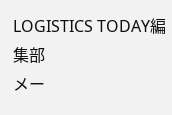LOGISTICS TODAY編集部
メー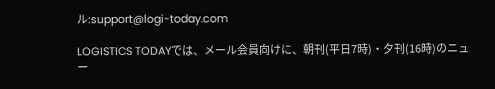ル:support@logi-today.com

LOGISTICS TODAYでは、メール会員向けに、朝刊(平日7時)・夕刊(16時)のニュー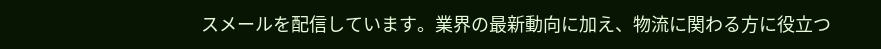スメールを配信しています。業界の最新動向に加え、物流に関わる方に役立つ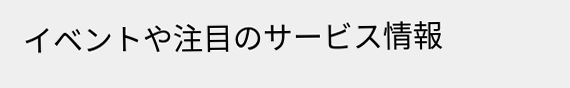イベントや注目のサービス情報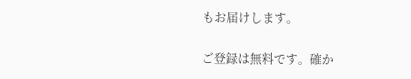もお届けします。

ご登録は無料です。確か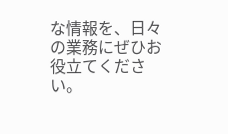な情報を、日々の業務にぜひお役立てください。